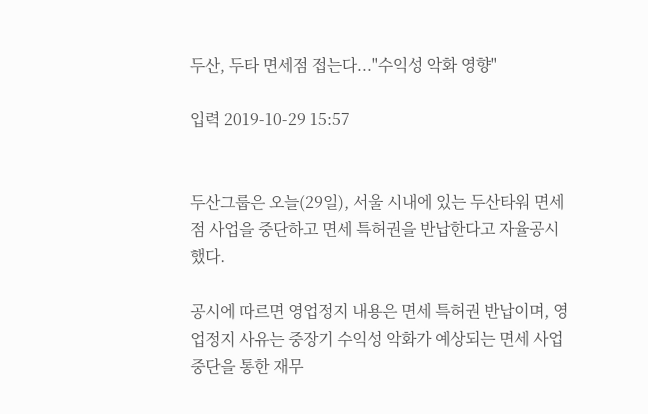두산, 두타 면세점 접는다..."수익성 악화 영향"

입력 2019-10-29 15:57


두산그룹은 오늘(29일), 서울 시내에 있는 두산타워 면세점 사업을 중단하고 면세 특허권을 반납한다고 자율공시했다.

공시에 따르면 영업정지 내용은 면세 특허권 반납이며, 영업정지 사유는 중장기 수익성 악화가 예상되는 면세 사업 중단을 통한 재무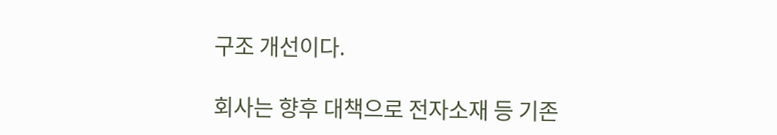구조 개선이다.

회사는 향후 대책으로 전자소재 등 기존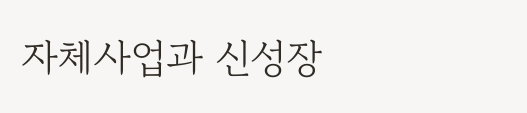자체사업과 신성장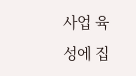사업 육성에 집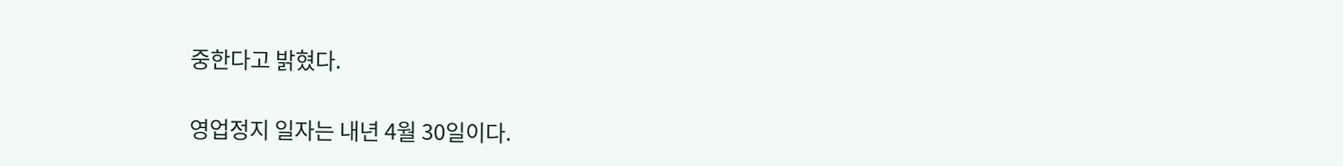중한다고 밝혔다.

영업정지 일자는 내년 4월 30일이다.